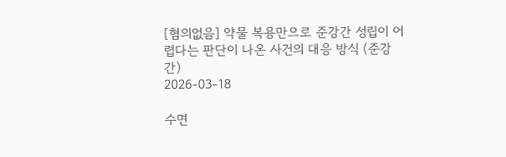[혐의없음] 약물 복용만으로 준강간 성립이 어렵다는 판단이 나온 사건의 대응 방식 (준강간)
2026-03-18

수면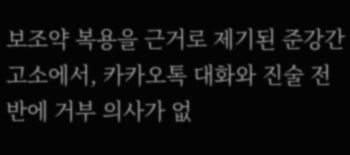보조약 복용을 근거로 제기된 준강간 고소에서, 카카오톡 대화와 진술 전반에 거부 의사가 없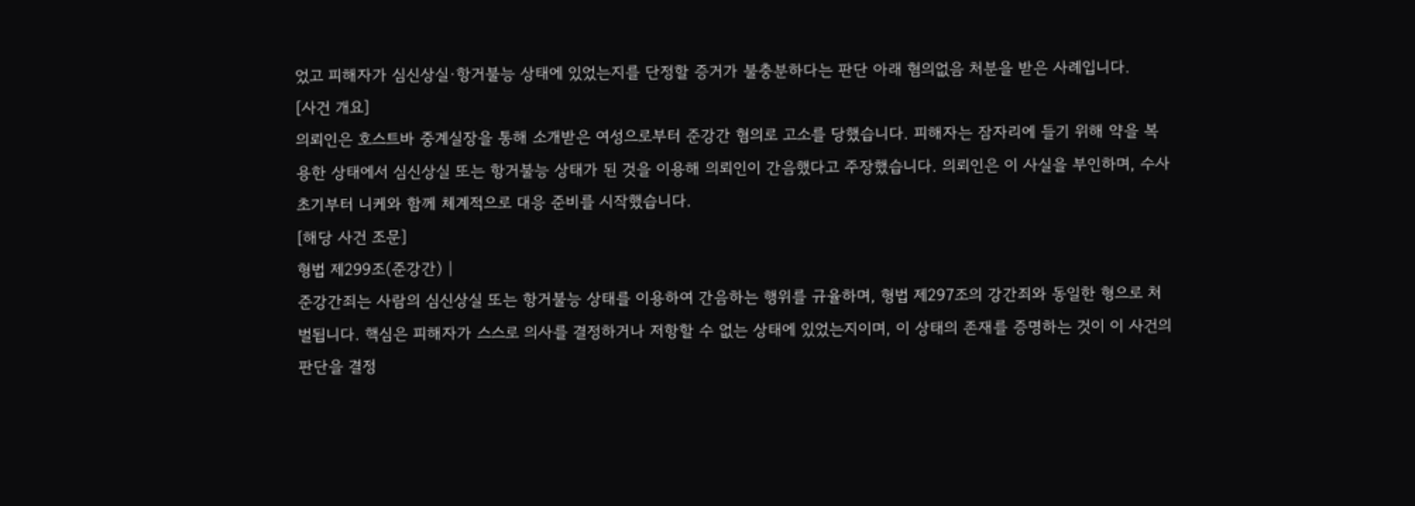었고 피해자가 심신상실·항거불능 상태에 있었는지를 단정할 증거가 불충분하다는 판단 아래 혐의없음 처분을 받은 사례입니다.
[사건 개요]
의뢰인은 호스트바 중계실장을 통해 소개받은 여성으로부터 준강간 혐의로 고소를 당했습니다. 피해자는 잠자리에 들기 위해 약을 복용한 상태에서 심신상실 또는 항거불능 상태가 된 것을 이용해 의뢰인이 간음했다고 주장했습니다. 의뢰인은 이 사실을 부인하며, 수사 초기부터 니케와 함께 체계적으로 대응 준비를 시작했습니다.
[해당 사건 조문]
형법 제299조(준강간) |
준강간죄는 사람의 심신상실 또는 항거불능 상태를 이용하여 간음하는 행위를 규율하며, 형법 제297조의 강간죄와 동일한 형으로 처벌됩니다. 핵심은 피해자가 스스로 의사를 결정하거나 저항할 수 없는 상태에 있었는지이며, 이 상태의 존재를 증명하는 것이 이 사건의 판단을 결정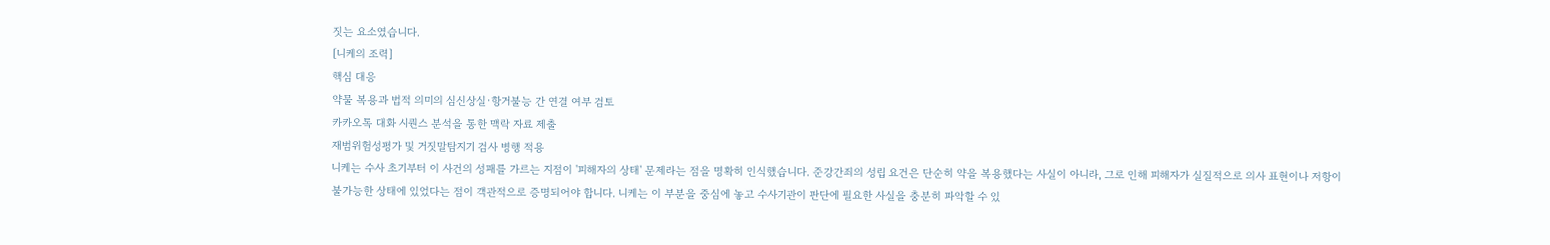짓는 요소였습니다.
[니케의 조력]
핵심 대응
약물 복용과 법적 의미의 심신상실·항거불능 간 연결 여부 검토
카카오톡 대화 시퀀스 분석을 통한 맥락 자료 제출
재범위험성평가 및 거짓말탐지기 검사 병행 적용
니케는 수사 초기부터 이 사건의 성패를 가르는 지점이 '피해자의 상태' 문제라는 점을 명확히 인식했습니다. 준강간죄의 성립 요건은 단순히 약을 복용했다는 사실이 아니라, 그로 인해 피해자가 실질적으로 의사 표현이나 저항이 불가능한 상태에 있었다는 점이 객관적으로 증명되어야 합니다. 니케는 이 부분을 중심에 놓고 수사기관이 판단에 필요한 사실을 충분히 파악할 수 있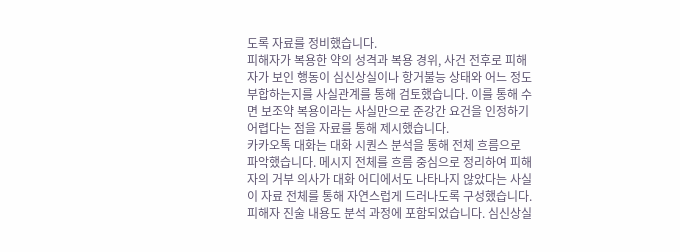도록 자료를 정비했습니다.
피해자가 복용한 약의 성격과 복용 경위, 사건 전후로 피해자가 보인 행동이 심신상실이나 항거불능 상태와 어느 정도 부합하는지를 사실관계를 통해 검토했습니다. 이를 통해 수면 보조약 복용이라는 사실만으로 준강간 요건을 인정하기 어렵다는 점을 자료를 통해 제시했습니다.
카카오톡 대화는 대화 시퀀스 분석을 통해 전체 흐름으로 파악했습니다. 메시지 전체를 흐름 중심으로 정리하여 피해자의 거부 의사가 대화 어디에서도 나타나지 않았다는 사실이 자료 전체를 통해 자연스럽게 드러나도록 구성했습니다.
피해자 진술 내용도 분석 과정에 포함되었습니다. 심신상실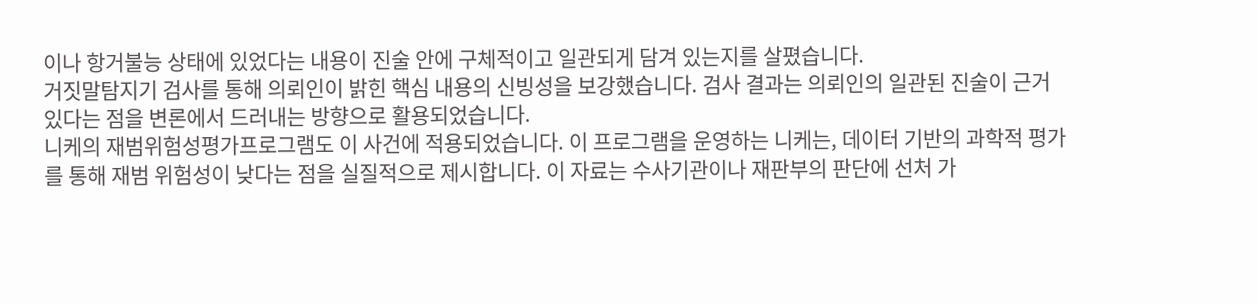이나 항거불능 상태에 있었다는 내용이 진술 안에 구체적이고 일관되게 담겨 있는지를 살폈습니다.
거짓말탐지기 검사를 통해 의뢰인이 밝힌 핵심 내용의 신빙성을 보강했습니다. 검사 결과는 의뢰인의 일관된 진술이 근거 있다는 점을 변론에서 드러내는 방향으로 활용되었습니다.
니케의 재범위험성평가프로그램도 이 사건에 적용되었습니다. 이 프로그램을 운영하는 니케는, 데이터 기반의 과학적 평가를 통해 재범 위험성이 낮다는 점을 실질적으로 제시합니다. 이 자료는 수사기관이나 재판부의 판단에 선처 가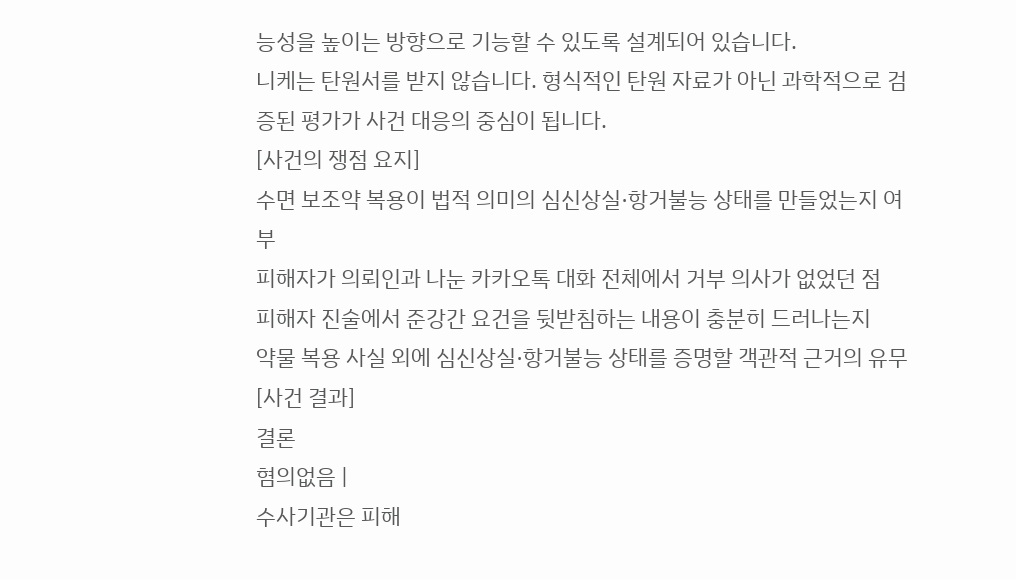능성을 높이는 방향으로 기능할 수 있도록 설계되어 있습니다.
니케는 탄원서를 받지 않습니다. 형식적인 탄원 자료가 아닌 과학적으로 검증된 평가가 사건 대응의 중심이 됩니다.
[사건의 쟁점 요지]
수면 보조약 복용이 법적 의미의 심신상실·항거불능 상태를 만들었는지 여부
피해자가 의뢰인과 나눈 카카오톡 대화 전체에서 거부 의사가 없었던 점
피해자 진술에서 준강간 요건을 뒷받침하는 내용이 충분히 드러나는지
약물 복용 사실 외에 심신상실·항거불능 상태를 증명할 객관적 근거의 유무
[사건 결과]
결론
혐의없음 |
수사기관은 피해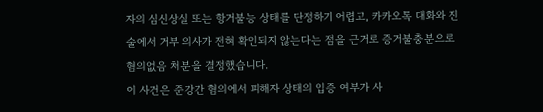자의 심신상실 또는 항거불능 상태를 단정하기 어렵고, 카카오톡 대화와 진술에서 거부 의사가 전혀 확인되지 않는다는 점을 근거로 증거불충분으로 혐의없음 처분을 결정했습니다.
이 사건은 준강간 혐의에서 피해자 상태의 입증 여부가 사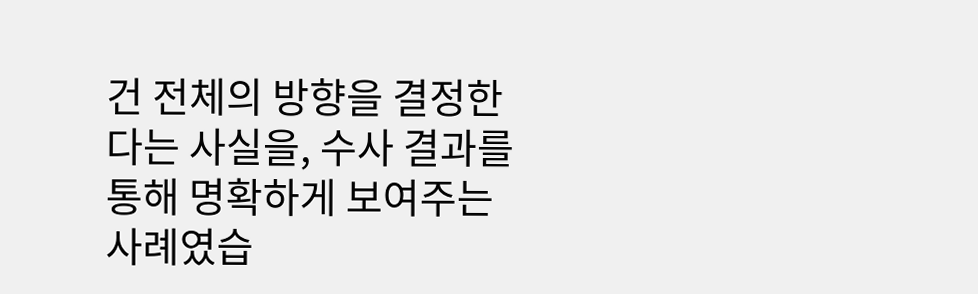건 전체의 방향을 결정한다는 사실을, 수사 결과를 통해 명확하게 보여주는 사례였습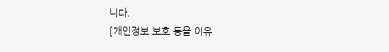니다.
[개인정보 보호 등을 이유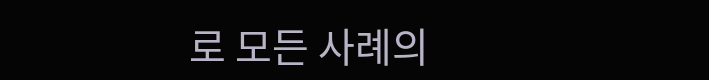로 모든 사례의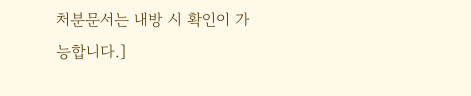처분문서는 내방 시 확인이 가능합니다.]